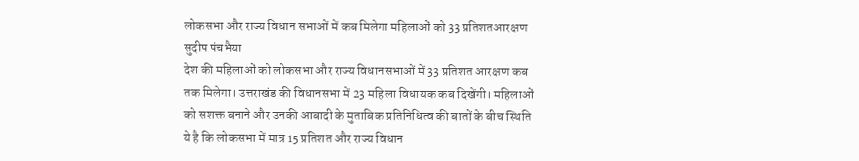लोकसभा और राज्य विधान सभाओं में कब मिलेगा महिलाओं को 33 प्रतिशतआरक्षण
सुदीप पंचभैया
देश की महिलाओं को लोकसभा और राज्य विधानसभाओं में 33 प्रतिशत आरक्षण कब तक मिलेगा। उत्तराखंड की विधानसभा में 23 महिला विधायक कब दिखेंगी। महिलाओं को सशक्त बनाने और उनकी आबादी के मुताबिक प्रतिनिधित्व की बातों के बीच स्थिति ये है कि लोकसभा में मात्र 15 प्रतिशत और राज्य विधान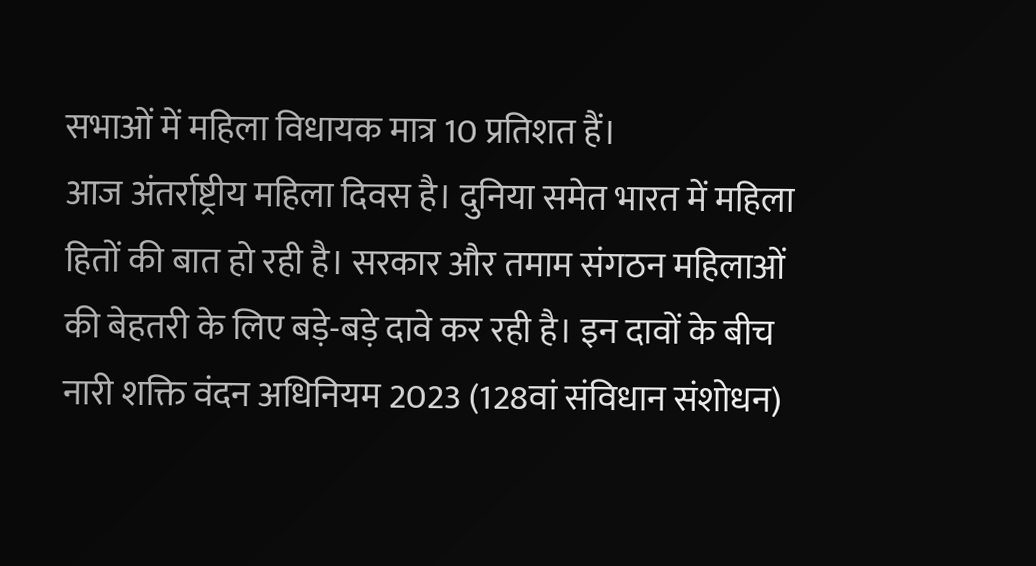सभाओं में महिला विधायक मात्र 10 प्रतिशत हैं।
आज अंतर्राष्ट्रीय महिला दिवस है। दुनिया समेत भारत में महिला हितों की बात हो रही है। सरकार और तमाम संगठन महिलाओं की बेहतरी के लिए बड़े-बड़े दावे कर रही है। इन दावों के बीच नारी शक्ति वंदन अधिनियम 2023 (128वां संविधान संशोधन)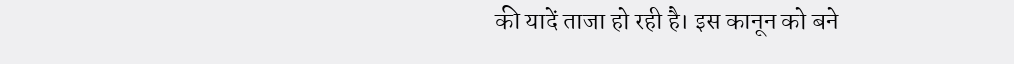की यादें ताजा हो रही है। इस कानून को बने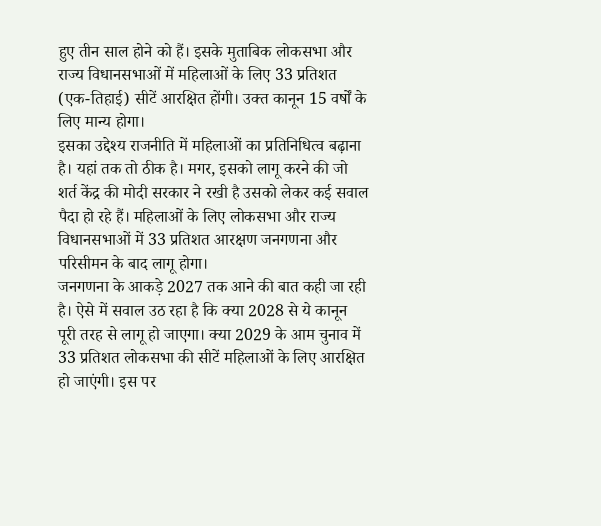हुए तीन साल होने को हैं। इसके मुताबिक लोकसभा और राज्य विधानसभाओं में महिलाओं के लिए 33 प्रतिशत (एक-तिहाई) सीटें आरक्षित होंगी। उक्त कानून 15 वर्षों के लिए मान्य होगा।
इसका उद्देश्य राजनीति में महिलाओं का प्रतिनिधित्व बढ़ाना है। यहां तक तो ठीक है। मगर, इसको लागू करने की जो शर्त केंद्र की मोदी सरकार ने रखी है उसको लेकर कई सवाल पैदा हो रहे हैं। महिलाओं के लिए लोकसभा और राज्य विधानसभाओं में 33 प्रतिशत आरक्षण जनगणना और परिसीमन के बाद लागू होगा।
जनगणना के आकड़े 2027 तक आने की बात कही जा रही है। ऐसे में सवाल उठ रहा है कि क्या 2028 से ये कानून पूरी तरह से लागू हो जाएगा। क्या 2029 के आम चुनाव में 33 प्रतिशत लोकसभा की सीटें महिलाओं के लिए आरक्षित हो जाएंगी। इस पर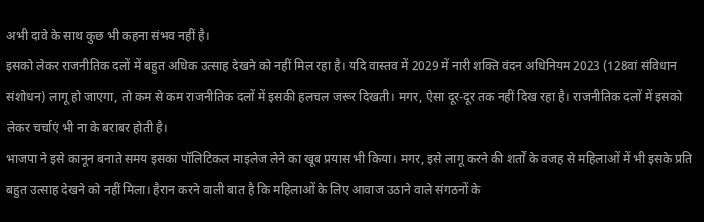अभी दावे के साथ कुछ भी कहना संभव नहीं है।
इसको लेकर राजनीतिक दलों में बहुत अधिक उत्साह देखने को नहीं मिल रहा है। यदि वास्तव में 2029 में नारी शक्ति वंदन अधिनियम 2023 (128वां संविधान संशोधन) लागू हो जाएगा, तो कम से कम राजनीतिक दलों में इसकी हलचल जरूर दिखती। मगर, ऐसा दूर-दूर तक नहीं दिख रहा है। राजनीतिक दलों में इसको लेकर चर्चाएं भी ना के बराबर होती है।
भाजपा ने इसे कानून बनाते समय इसका पॉलिटिकल माइलेज लेने का खूब प्रयास भी किया। मगर, इसे लागू करने की शर्तों के वजह से महिलाओं में भी इसके प्रति बहुत उत्साह देखने को नहीं मिला। हैरान करने वाली बात है कि महिलाओं के लिए आवाज उठाने वाले संगठनों के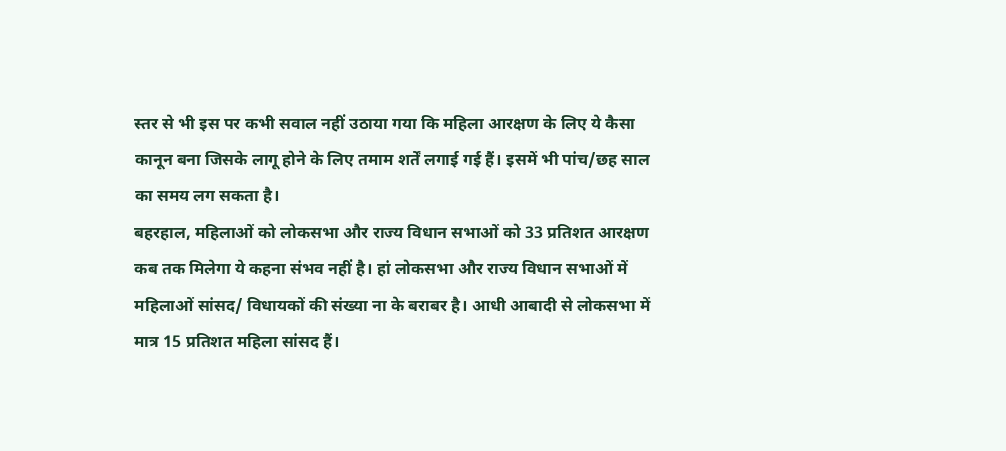स्तर से भी इस पर कभी सवाल नहीं उठाया गया कि महिला आरक्षण के लिए ये कैसा कानून बना जिसके लागू होने के लिए तमाम शर्तें लगाई गई हैं। इसमें भी पांच/छह साल का समय लग सकता है।
बहरहाल, महिलाओं को लोकसभा और राज्य विधान सभाओं को 33 प्रतिशत आरक्षण कब तक मिलेगा ये कहना संभव नहीं है। हां लोकसभा और राज्य विधान सभाओं में महिलाओं सांसद/ विधायकों की संख्या ना के बराबर है। आधी आबादी से लोकसभा में मात्र 15 प्रतिशत महिला सांसद हैं।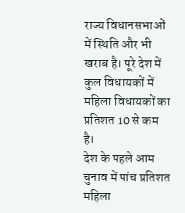राज्य विधानसभाओं में स्थिति और भी खराब है। पूरे देश में कुल विधायकों में महिला विधायकों का प्रतिशत 10 से कम है।
देश के पहले आम चुनाव में पांच प्रतिशत महिला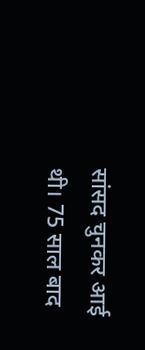सांसद चुनकर आई थी। 75 साल बाद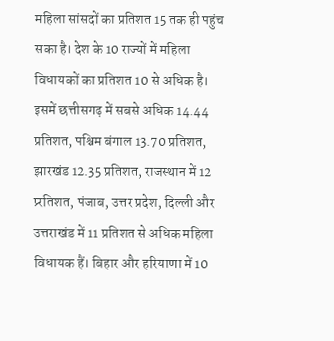महिला सांसदों का प्रतिशत 15 तक ही पहुंच सका है। देश के 10 राज्यों में महिला विधायकों का प्रतिशत 10 से अधिक है। इसमें छत्तीसगढ़ में सबसे अधिक 14.44 प्रतिशत, पश्चिम बंगाल 13.70 प्रतिशत, झारखंड 12.35 प्रतिशत, राजस्थान में 12 प्र्रतिशत, पंजाब, उत्तर प्रदेश, दिल्ली और उत्तराखंड में 11 प्रतिशत से अधिक महिला विधायक हैं। बिहार और हरियाणा में 10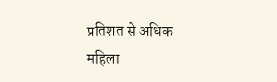प्रतिशत से अधिक महिला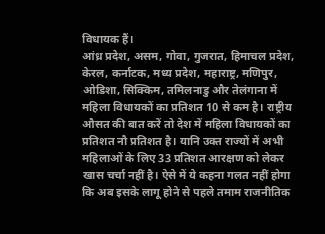विधायक हैं।
आंध्र प्रदेश, असम, गोवा, गुजरात, हिमाचल प्रदेश, केरल, कर्नाटक, मध्य प्रदेश, महाराष्ट्र, मणिपुर, ओडिशा, सिक्किम, तमिलनाडु और तेलंगाना में महिला विधायकों का प्रतिशत 10 से कम है। राष्ट्रीय औसत की बात करें तो देश में महिला विधायकों का प्रतिशत नौ प्रतिशत है। यानि उक्त राज्यों में अभी महिलाओं के लिए 33 प्रतिशत आरक्षण को लेकर खास चर्चा नहीं है। ऐसे में ये कहना गलत नहीं होगा कि अब इसके लागू होने से पहले तमाम राजनीतिक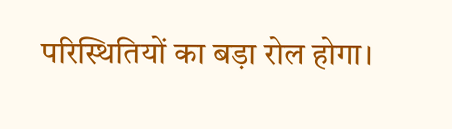परिस्थितियों का बड़ा रोल होगा।